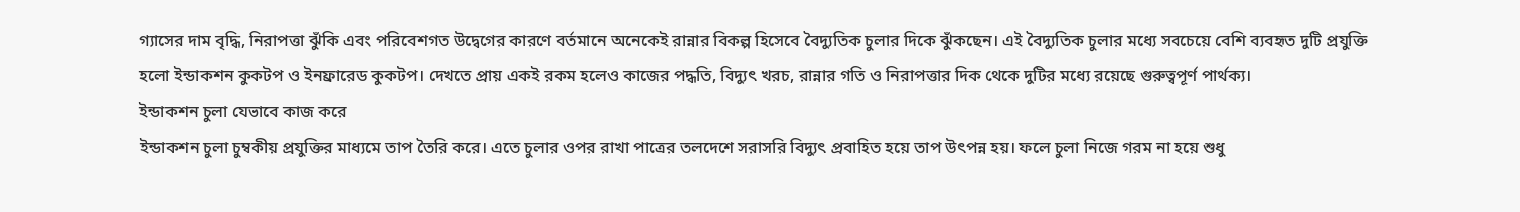গ্যাসের দাম বৃদ্ধি, নিরাপত্তা ঝুঁকি এবং পরিবেশগত উদ্বেগের কারণে বর্তমানে অনেকেই রান্নার বিকল্প হিসেবে বৈদ্যুতিক চুলার দিকে ঝুঁকছেন। এই বৈদ্যুতিক চুলার মধ্যে সবচেয়ে বেশি ব্যবহৃত দুটি প্রযুক্তি হলো ইন্ডাকশন কুকটপ ও ইনফ্রারেড কুকটপ। দেখতে প্রায় একই রকম হলেও কাজের পদ্ধতি, বিদ্যুৎ খরচ, রান্নার গতি ও নিরাপত্তার দিক থেকে দুটির মধ্যে রয়েছে গুরুত্বপূর্ণ পার্থক্য।
ইন্ডাকশন চুলা যেভাবে কাজ করে
ইন্ডাকশন চুলা চুম্বকীয় প্রযুক্তির মাধ্যমে তাপ তৈরি করে। এতে চুলার ওপর রাখা পাত্রের তলদেশে সরাসরি বিদ্যুৎ প্রবাহিত হয়ে তাপ উৎপন্ন হয়। ফলে চুলা নিজে গরম না হয়ে শুধু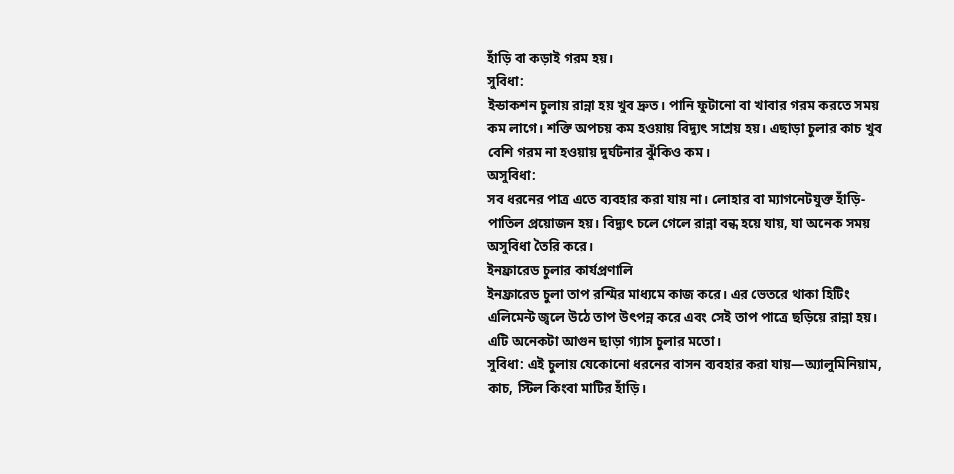হাঁড়ি বা কড়াই গরম হয়।
সুবিধা:
ইন্ডাকশন চুলায় রান্না হয় খুব দ্রুত। পানি ফুটানো বা খাবার গরম করতে সময় কম লাগে। শক্তি অপচয় কম হওয়ায় বিদ্যুৎ সাশ্রয় হয়। এছাড়া চুলার কাচ খুব বেশি গরম না হওয়ায় দুর্ঘটনার ঝুঁকিও কম।
অসুবিধা:
সব ধরনের পাত্র এতে ব্যবহার করা যায় না। লোহার বা ম্যাগনেটযুক্ত হাঁড়ি-পাতিল প্রয়োজন হয়। বিদ্যুৎ চলে গেলে রান্না বন্ধ হয়ে যায়, যা অনেক সময় অসুবিধা তৈরি করে।
ইনফ্রারেড চুলার কার্যপ্রণালি
ইনফ্রারেড চুলা তাপ রশ্মির মাধ্যমে কাজ করে। এর ভেতরে থাকা হিটিং এলিমেন্ট জ্বলে উঠে তাপ উৎপন্ন করে এবং সেই তাপ পাত্রে ছড়িয়ে রান্না হয়। এটি অনেকটা আগুন ছাড়া গ্যাস চুলার মতো।
সুবিধা: এই চুলায় যেকোনো ধরনের বাসন ব্যবহার করা যায়—অ্যালুমিনিয়াম, কাচ, স্টিল কিংবা মাটির হাঁড়ি।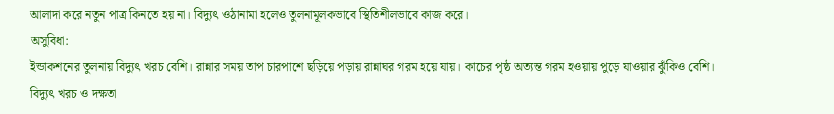আলাদা করে নতুন পাত্র কিনতে হয় না। বিদ্যুৎ ওঠানামা হলেও তুলনামূলকভাবে স্থিতিশীলভাবে কাজ করে।
অসুবিধা:
ইন্ডাকশনের তুলনায় বিদ্যুৎ খরচ বেশি। রান্নার সময় তাপ চারপাশে ছড়িয়ে পড়ায় রান্নাঘর গরম হয়ে যায়। কাচের পৃষ্ঠ অত্যন্ত গরম হওয়ায় পুড়ে যাওয়ার ঝুঁকিও বেশি।
বিদ্যুৎ খরচ ও দক্ষতা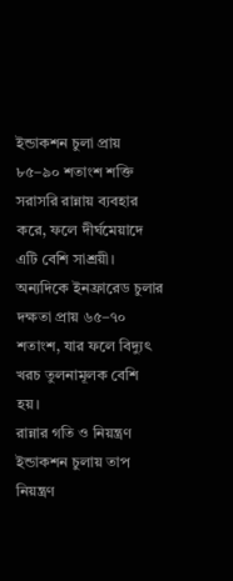ইন্ডাকশন চুলা প্রায় ৮৫–৯০ শতাংশ শক্তি সরাসরি রান্নায় ব্যবহার করে, ফলে দীর্ঘমেয়াদে এটি বেশি সাশ্রয়ী। অন্যদিকে ইনফ্রারেড চুলার দক্ষতা প্রায় ৬৫–৭০ শতাংশ, যার ফলে বিদ্যুৎ খরচ তুলনামূলক বেশি হয়।
রান্নার গতি ও নিয়ন্ত্রণ
ইন্ডাকশন চুলায় তাপ নিয়ন্ত্রণ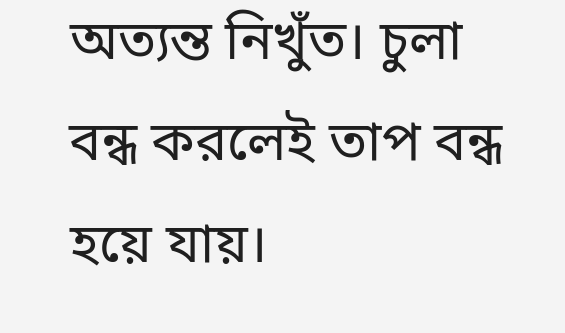অত্যন্ত নিখুঁত। চুলা বন্ধ করলেই তাপ বন্ধ হয়ে যায়।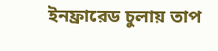ইনফ্রারেড চুলায় তাপ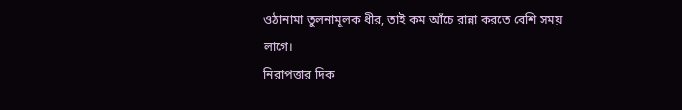ওঠানামা তুলনামূলক ধীর, তাই কম আঁচে রান্না করতে বেশি সময় লাগে।
নিরাপত্তার দিক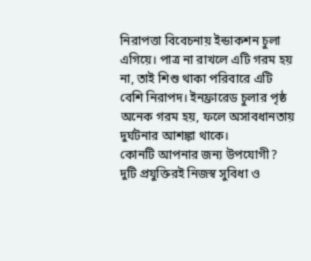নিরাপত্তা বিবেচনায় ইন্ডাকশন চুলা এগিয়ে। পাত্র না রাখলে এটি গরম হয় না, তাই শিশু থাকা পরিবারে এটি বেশি নিরাপদ। ইনফ্রারেড চুলার পৃষ্ঠ অনেক গরম হয়, ফলে অসাবধানতায় দুর্ঘটনার আশঙ্কা থাকে।
কোনটি আপনার জন্য উপযোগী?
দুটি প্রযুক্তিরই নিজস্ব সুবিধা ও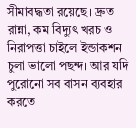সীমাবদ্ধতা রয়েছে। দ্রুত রান্না, কম বিদ্যুৎ খরচ ও নিরাপত্তা চাইলে ইন্ডাকশন চুলা ভালো পছন্দ। আর যদি পুরোনো সব বাসন ব্যবহার করতে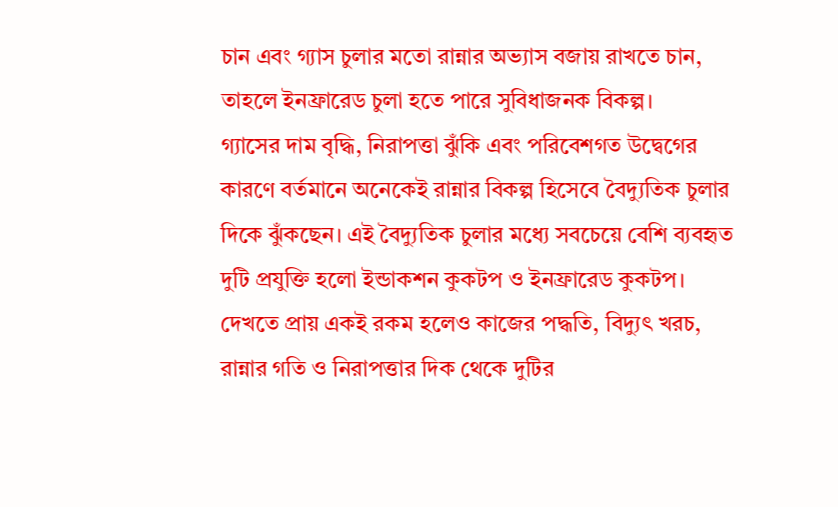চান এবং গ্যাস চুলার মতো রান্নার অভ্যাস বজায় রাখতে চান, তাহলে ইনফ্রারেড চুলা হতে পারে সুবিধাজনক বিকল্প।
গ্যাসের দাম বৃদ্ধি, নিরাপত্তা ঝুঁকি এবং পরিবেশগত উদ্বেগের কারণে বর্তমানে অনেকেই রান্নার বিকল্প হিসেবে বৈদ্যুতিক চুলার দিকে ঝুঁকছেন। এই বৈদ্যুতিক চুলার মধ্যে সবচেয়ে বেশি ব্যবহৃত দুটি প্রযুক্তি হলো ইন্ডাকশন কুকটপ ও ইনফ্রারেড কুকটপ। দেখতে প্রায় একই রকম হলেও কাজের পদ্ধতি, বিদ্যুৎ খরচ, রান্নার গতি ও নিরাপত্তার দিক থেকে দুটির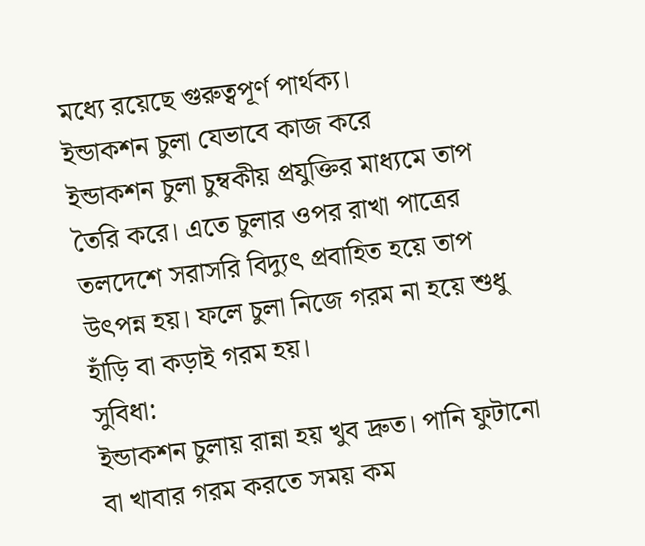মধ্যে রয়েছে গুরুত্বপূর্ণ পার্থক্য।
ইন্ডাকশন চুলা যেভাবে কাজ করে
ইন্ডাকশন চুলা চুম্বকীয় প্রযুক্তির মাধ্যমে তাপ তৈরি করে। এতে চুলার ওপর রাখা পাত্রের তলদেশে সরাসরি বিদ্যুৎ প্রবাহিত হয়ে তাপ উৎপন্ন হয়। ফলে চুলা নিজে গরম না হয়ে শুধু হাঁড়ি বা কড়াই গরম হয়।
সুবিধা:
ইন্ডাকশন চুলায় রান্না হয় খুব দ্রুত। পানি ফুটানো বা খাবার গরম করতে সময় কম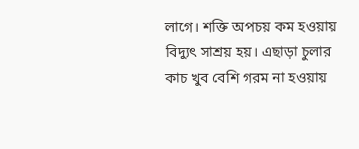লাগে। শক্তি অপচয় কম হওয়ায় বিদ্যুৎ সাশ্রয় হয়। এছাড়া চুলার কাচ খুব বেশি গরম না হওয়ায়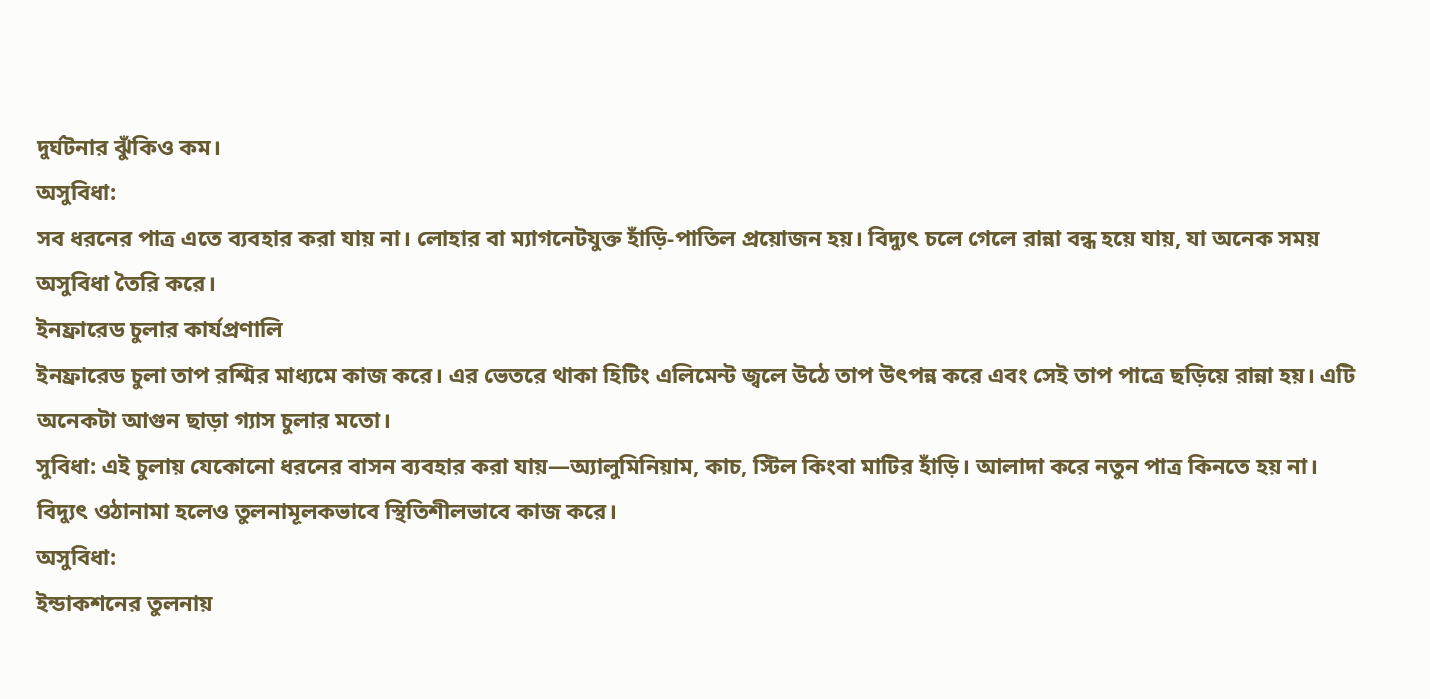দুর্ঘটনার ঝুঁকিও কম।
অসুবিধা:
সব ধরনের পাত্র এতে ব্যবহার করা যায় না। লোহার বা ম্যাগনেটযুক্ত হাঁড়ি-পাতিল প্রয়োজন হয়। বিদ্যুৎ চলে গেলে রান্না বন্ধ হয়ে যায়, যা অনেক সময় অসুবিধা তৈরি করে।
ইনফ্রারেড চুলার কার্যপ্রণালি
ইনফ্রারেড চুলা তাপ রশ্মির মাধ্যমে কাজ করে। এর ভেতরে থাকা হিটিং এলিমেন্ট জ্বলে উঠে তাপ উৎপন্ন করে এবং সেই তাপ পাত্রে ছড়িয়ে রান্না হয়। এটি অনেকটা আগুন ছাড়া গ্যাস চুলার মতো।
সুবিধা: এই চুলায় যেকোনো ধরনের বাসন ব্যবহার করা যায়—অ্যালুমিনিয়াম, কাচ, স্টিল কিংবা মাটির হাঁড়ি। আলাদা করে নতুন পাত্র কিনতে হয় না। বিদ্যুৎ ওঠানামা হলেও তুলনামূলকভাবে স্থিতিশীলভাবে কাজ করে।
অসুবিধা:
ইন্ডাকশনের তুলনায়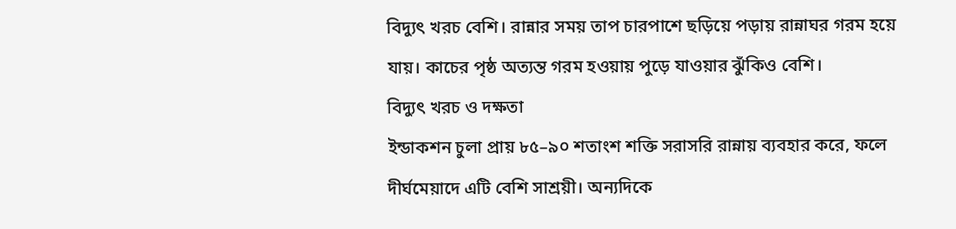বিদ্যুৎ খরচ বেশি। রান্নার সময় তাপ চারপাশে ছড়িয়ে পড়ায় রান্নাঘর গরম হয়ে যায়। কাচের পৃষ্ঠ অত্যন্ত গরম হওয়ায় পুড়ে যাওয়ার ঝুঁকিও বেশি।
বিদ্যুৎ খরচ ও দক্ষতা
ইন্ডাকশন চুলা প্রায় ৮৫–৯০ শতাংশ শক্তি সরাসরি রান্নায় ব্যবহার করে, ফলে দীর্ঘমেয়াদে এটি বেশি সাশ্রয়ী। অন্যদিকে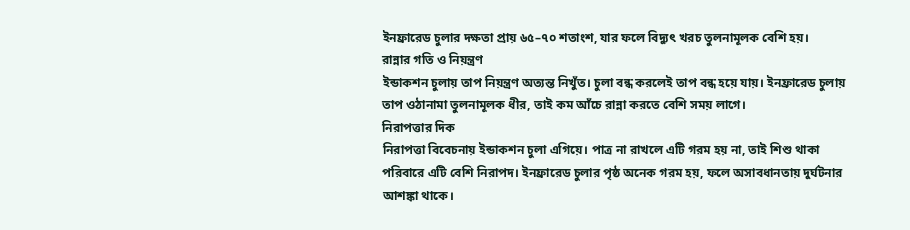ইনফ্রারেড চুলার দক্ষতা প্রায় ৬৫–৭০ শতাংশ, যার ফলে বিদ্যুৎ খরচ তুলনামূলক বেশি হয়।
রান্নার গতি ও নিয়ন্ত্রণ
ইন্ডাকশন চুলায় তাপ নিয়ন্ত্রণ অত্যন্ত নিখুঁত। চুলা বন্ধ করলেই তাপ বন্ধ হয়ে যায়। ইনফ্রারেড চুলায় তাপ ওঠানামা তুলনামূলক ধীর, তাই কম আঁচে রান্না করতে বেশি সময় লাগে।
নিরাপত্তার দিক
নিরাপত্তা বিবেচনায় ইন্ডাকশন চুলা এগিয়ে। পাত্র না রাখলে এটি গরম হয় না, তাই শিশু থাকা পরিবারে এটি বেশি নিরাপদ। ইনফ্রারেড চুলার পৃষ্ঠ অনেক গরম হয়, ফলে অসাবধানতায় দুর্ঘটনার আশঙ্কা থাকে।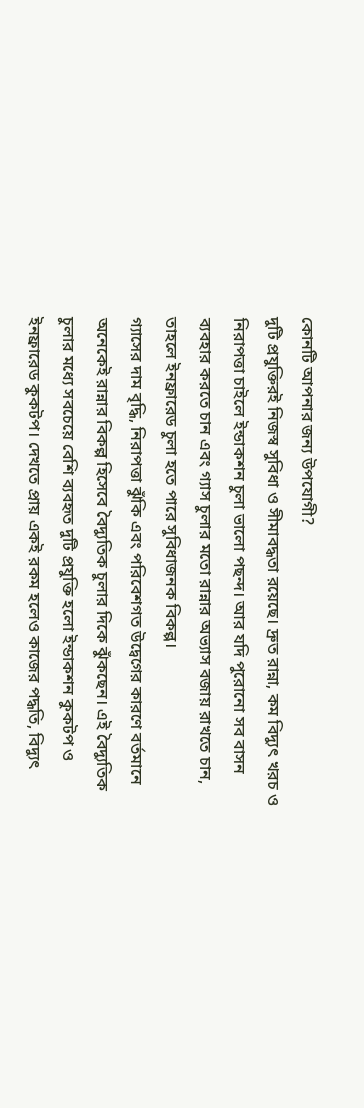কোনটি আপনার জন্য উপযোগী?
দুটি প্রযুক্তিরই নিজস্ব সুবিধা ও সীমাবদ্ধতা রয়েছে। দ্রুত রান্না, কম বিদ্যুৎ খরচ ও নিরাপত্তা চাইলে ইন্ডাকশন চুলা ভালো পছন্দ। আর যদি পুরোনো সব বাসন ব্যবহার করতে চান এবং গ্যাস চুলার মতো রান্নার অভ্যাস বজায় রাখতে চান, তাহলে ইনফ্রারেড চুলা হতে পারে সুবিধাজনক বিকল্প।
গ্যাসের দাম বৃদ্ধি, নিরাপত্তা ঝুঁকি এবং পরিবেশগত উদ্বেগের কারণে বর্তমানে অনেকেই রান্নার বিকল্প হিসেবে বৈদ্যুতিক চুলার দিকে ঝুঁকছেন। এই বৈদ্যুতিক চুলার মধ্যে সবচেয়ে বেশি ব্যবহৃত দুটি প্রযুক্তি হলো ইন্ডাকশন কুকটপ ও ইনফ্রারেড কুকটপ। দেখতে প্রায় একই রকম হলেও কাজের পদ্ধতি, বিদ্যুৎ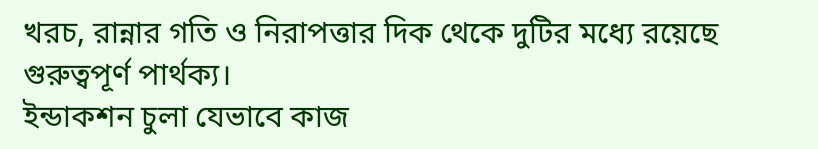খরচ, রান্নার গতি ও নিরাপত্তার দিক থেকে দুটির মধ্যে রয়েছে গুরুত্বপূর্ণ পার্থক্য।
ইন্ডাকশন চুলা যেভাবে কাজ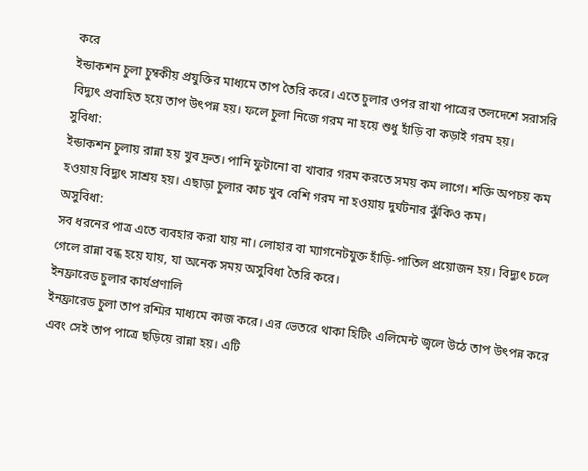করে
ইন্ডাকশন চুলা চুম্বকীয় প্রযুক্তির মাধ্যমে তাপ তৈরি করে। এতে চুলার ওপর রাখা পাত্রের তলদেশে সরাসরি বিদ্যুৎ প্রবাহিত হয়ে তাপ উৎপন্ন হয়। ফলে চুলা নিজে গরম না হয়ে শুধু হাঁড়ি বা কড়াই গরম হয়।
সুবিধা:
ইন্ডাকশন চুলায় রান্না হয় খুব দ্রুত। পানি ফুটানো বা খাবার গরম করতে সময় কম লাগে। শক্তি অপচয় কম হওয়ায় বিদ্যুৎ সাশ্রয় হয়। এছাড়া চুলার কাচ খুব বেশি গরম না হওয়ায় দুর্ঘটনার ঝুঁকিও কম।
অসুবিধা:
সব ধরনের পাত্র এতে ব্যবহার করা যায় না। লোহার বা ম্যাগনেটযুক্ত হাঁড়ি-পাতিল প্রয়োজন হয়। বিদ্যুৎ চলে গেলে রান্না বন্ধ হয়ে যায়, যা অনেক সময় অসুবিধা তৈরি করে।
ইনফ্রারেড চুলার কার্যপ্রণালি
ইনফ্রারেড চুলা তাপ রশ্মির মাধ্যমে কাজ করে। এর ভেতরে থাকা হিটিং এলিমেন্ট জ্বলে উঠে তাপ উৎপন্ন করে এবং সেই তাপ পাত্রে ছড়িয়ে রান্না হয়। এটি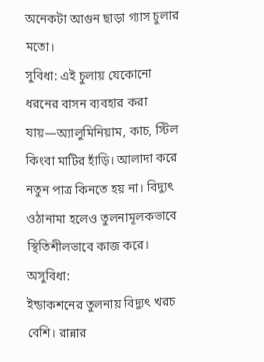অনেকটা আগুন ছাড়া গ্যাস চুলার মতো।
সুবিধা: এই চুলায় যেকোনো ধরনের বাসন ব্যবহার করা যায়—অ্যালুমিনিয়াম, কাচ, স্টিল কিংবা মাটির হাঁড়ি। আলাদা করে নতুন পাত্র কিনতে হয় না। বিদ্যুৎ ওঠানামা হলেও তুলনামূলকভাবে স্থিতিশীলভাবে কাজ করে।
অসুবিধা:
ইন্ডাকশনের তুলনায় বিদ্যুৎ খরচ বেশি। রান্নার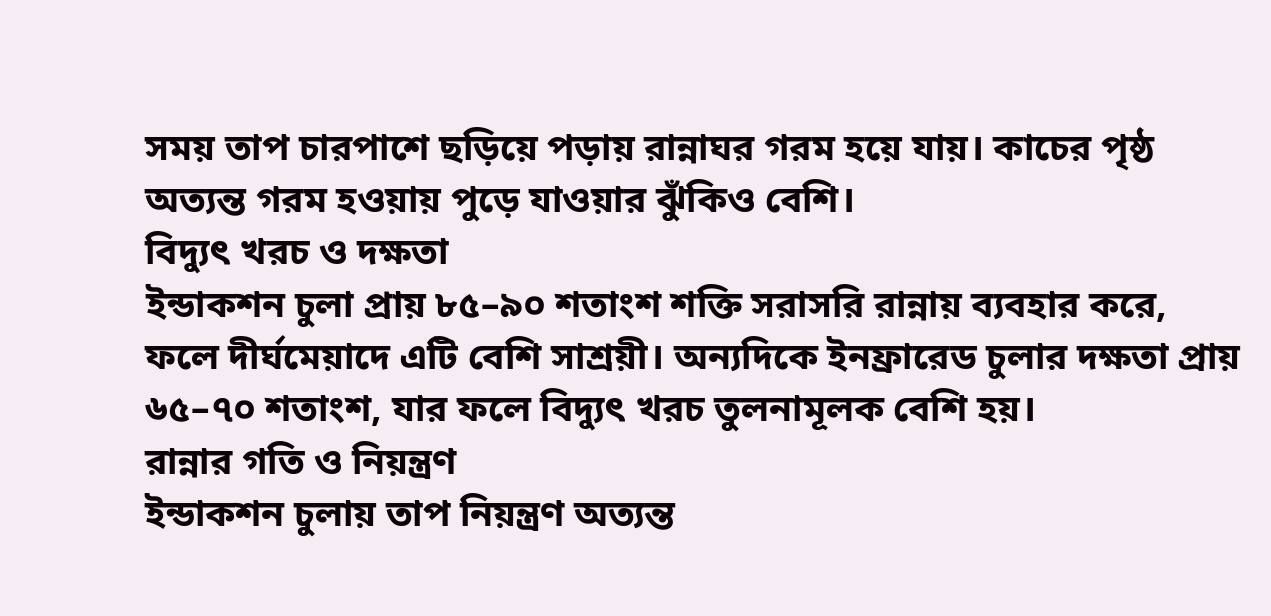সময় তাপ চারপাশে ছড়িয়ে পড়ায় রান্নাঘর গরম হয়ে যায়। কাচের পৃষ্ঠ অত্যন্ত গরম হওয়ায় পুড়ে যাওয়ার ঝুঁকিও বেশি।
বিদ্যুৎ খরচ ও দক্ষতা
ইন্ডাকশন চুলা প্রায় ৮৫–৯০ শতাংশ শক্তি সরাসরি রান্নায় ব্যবহার করে, ফলে দীর্ঘমেয়াদে এটি বেশি সাশ্রয়ী। অন্যদিকে ইনফ্রারেড চুলার দক্ষতা প্রায় ৬৫–৭০ শতাংশ, যার ফলে বিদ্যুৎ খরচ তুলনামূলক বেশি হয়।
রান্নার গতি ও নিয়ন্ত্রণ
ইন্ডাকশন চুলায় তাপ নিয়ন্ত্রণ অত্যন্ত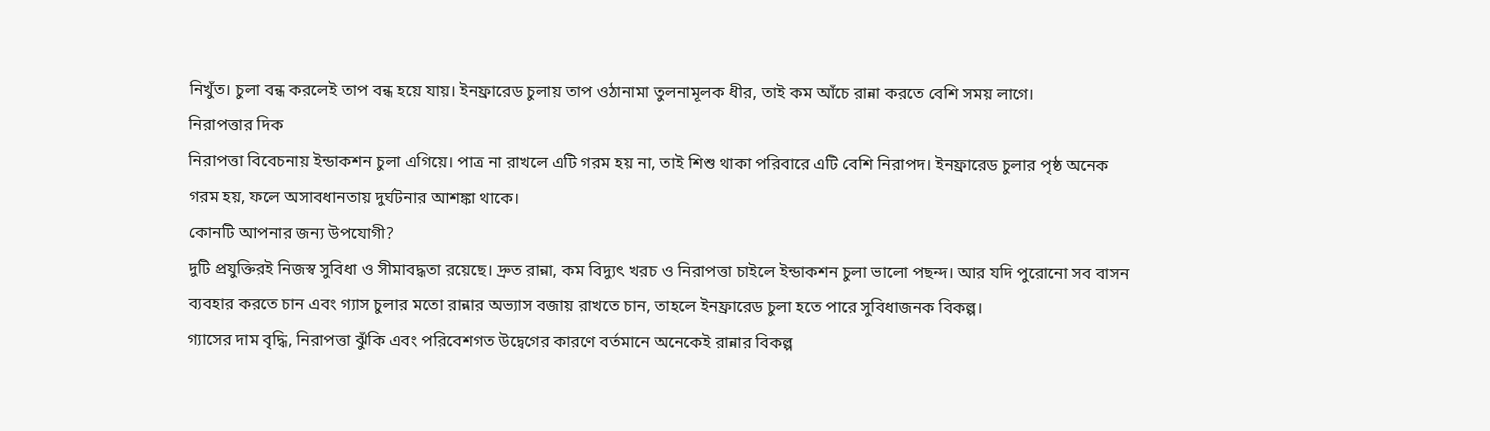নিখুঁত। চুলা বন্ধ করলেই তাপ বন্ধ হয়ে যায়। ইনফ্রারেড চুলায় তাপ ওঠানামা তুলনামূলক ধীর, তাই কম আঁচে রান্না করতে বেশি সময় লাগে।
নিরাপত্তার দিক
নিরাপত্তা বিবেচনায় ইন্ডাকশন চুলা এগিয়ে। পাত্র না রাখলে এটি গরম হয় না, তাই শিশু থাকা পরিবারে এটি বেশি নিরাপদ। ইনফ্রারেড চুলার পৃষ্ঠ অনেক গরম হয়, ফলে অসাবধানতায় দুর্ঘটনার আশঙ্কা থাকে।
কোনটি আপনার জন্য উপযোগী?
দুটি প্রযুক্তিরই নিজস্ব সুবিধা ও সীমাবদ্ধতা রয়েছে। দ্রুত রান্না, কম বিদ্যুৎ খরচ ও নিরাপত্তা চাইলে ইন্ডাকশন চুলা ভালো পছন্দ। আর যদি পুরোনো সব বাসন ব্যবহার করতে চান এবং গ্যাস চুলার মতো রান্নার অভ্যাস বজায় রাখতে চান, তাহলে ইনফ্রারেড চুলা হতে পারে সুবিধাজনক বিকল্প।
গ্যাসের দাম বৃদ্ধি, নিরাপত্তা ঝুঁকি এবং পরিবেশগত উদ্বেগের কারণে বর্তমানে অনেকেই রান্নার বিকল্প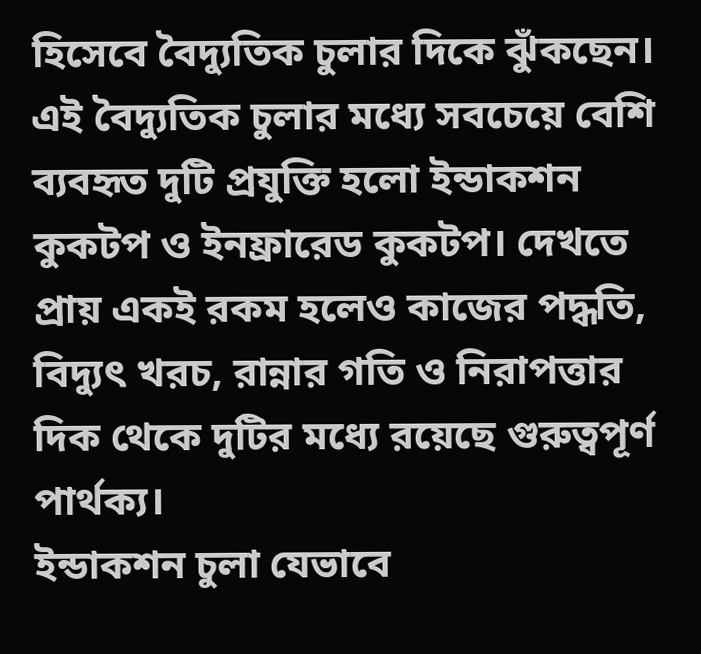হিসেবে বৈদ্যুতিক চুলার দিকে ঝুঁকছেন। এই বৈদ্যুতিক চুলার মধ্যে সবচেয়ে বেশি ব্যবহৃত দুটি প্রযুক্তি হলো ইন্ডাকশন কুকটপ ও ইনফ্রারেড কুকটপ। দেখতে প্রায় একই রকম হলেও কাজের পদ্ধতি, বিদ্যুৎ খরচ, রান্নার গতি ও নিরাপত্তার দিক থেকে দুটির মধ্যে রয়েছে গুরুত্বপূর্ণ পার্থক্য।
ইন্ডাকশন চুলা যেভাবে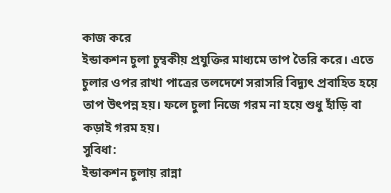কাজ করে
ইন্ডাকশন চুলা চুম্বকীয় প্রযুক্তির মাধ্যমে তাপ তৈরি করে। এতে চুলার ওপর রাখা পাত্রের তলদেশে সরাসরি বিদ্যুৎ প্রবাহিত হয়ে তাপ উৎপন্ন হয়। ফলে চুলা নিজে গরম না হয়ে শুধু হাঁড়ি বা কড়াই গরম হয়।
সুবিধা:
ইন্ডাকশন চুলায় রান্না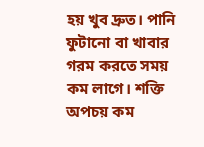হয় খুব দ্রুত। পানি ফুটানো বা খাবার গরম করতে সময় কম লাগে। শক্তি অপচয় কম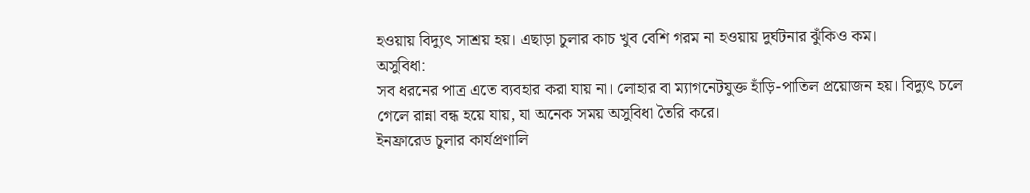হওয়ায় বিদ্যুৎ সাশ্রয় হয়। এছাড়া চুলার কাচ খুব বেশি গরম না হওয়ায় দুর্ঘটনার ঝুঁকিও কম।
অসুবিধা:
সব ধরনের পাত্র এতে ব্যবহার করা যায় না। লোহার বা ম্যাগনেটযুক্ত হাঁড়ি-পাতিল প্রয়োজন হয়। বিদ্যুৎ চলে গেলে রান্না বন্ধ হয়ে যায়, যা অনেক সময় অসুবিধা তৈরি করে।
ইনফ্রারেড চুলার কার্যপ্রণালি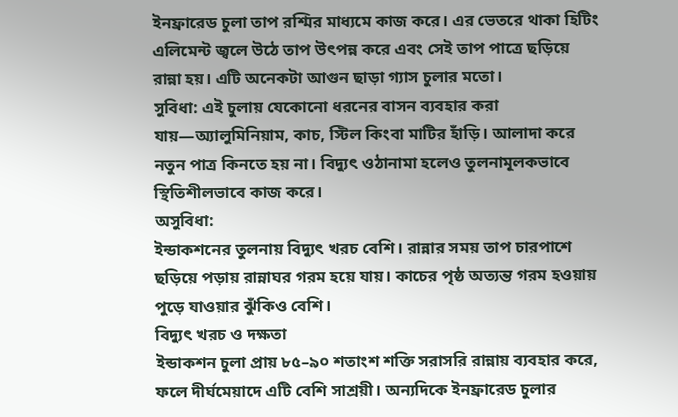ইনফ্রারেড চুলা তাপ রশ্মির মাধ্যমে কাজ করে। এর ভেতরে থাকা হিটিং এলিমেন্ট জ্বলে উঠে তাপ উৎপন্ন করে এবং সেই তাপ পাত্রে ছড়িয়ে রান্না হয়। এটি অনেকটা আগুন ছাড়া গ্যাস চুলার মতো।
সুবিধা: এই চুলায় যেকোনো ধরনের বাসন ব্যবহার করা যায়—অ্যালুমিনিয়াম, কাচ, স্টিল কিংবা মাটির হাঁড়ি। আলাদা করে নতুন পাত্র কিনতে হয় না। বিদ্যুৎ ওঠানামা হলেও তুলনামূলকভাবে স্থিতিশীলভাবে কাজ করে।
অসুবিধা:
ইন্ডাকশনের তুলনায় বিদ্যুৎ খরচ বেশি। রান্নার সময় তাপ চারপাশে ছড়িয়ে পড়ায় রান্নাঘর গরম হয়ে যায়। কাচের পৃষ্ঠ অত্যন্ত গরম হওয়ায় পুড়ে যাওয়ার ঝুঁকিও বেশি।
বিদ্যুৎ খরচ ও দক্ষতা
ইন্ডাকশন চুলা প্রায় ৮৫–৯০ শতাংশ শক্তি সরাসরি রান্নায় ব্যবহার করে, ফলে দীর্ঘমেয়াদে এটি বেশি সাশ্রয়ী। অন্যদিকে ইনফ্রারেড চুলার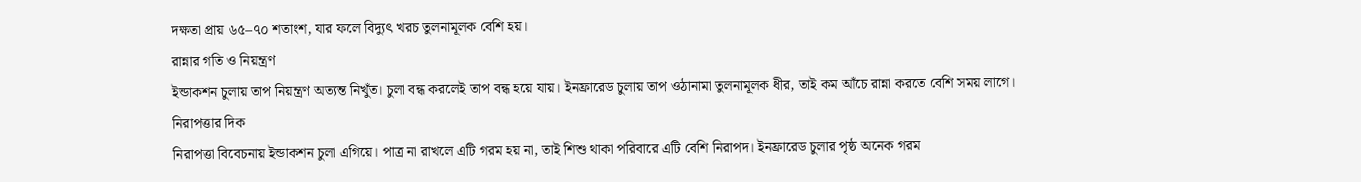দক্ষতা প্রায় ৬৫–৭০ শতাংশ, যার ফলে বিদ্যুৎ খরচ তুলনামূলক বেশি হয়।
রান্নার গতি ও নিয়ন্ত্রণ
ইন্ডাকশন চুলায় তাপ নিয়ন্ত্রণ অত্যন্ত নিখুঁত। চুলা বন্ধ করলেই তাপ বন্ধ হয়ে যায়। ইনফ্রারেড চুলায় তাপ ওঠানামা তুলনামূলক ধীর, তাই কম আঁচে রান্না করতে বেশি সময় লাগে।
নিরাপত্তার দিক
নিরাপত্তা বিবেচনায় ইন্ডাকশন চুলা এগিয়ে। পাত্র না রাখলে এটি গরম হয় না, তাই শিশু থাকা পরিবারে এটি বেশি নিরাপদ। ইনফ্রারেড চুলার পৃষ্ঠ অনেক গরম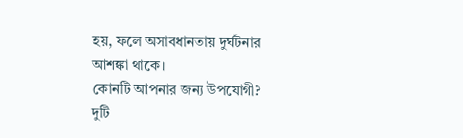হয়, ফলে অসাবধানতায় দুর্ঘটনার আশঙ্কা থাকে।
কোনটি আপনার জন্য উপযোগী?
দুটি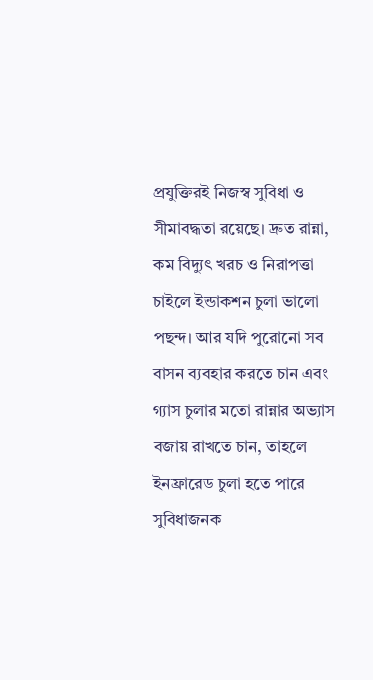প্রযুক্তিরই নিজস্ব সুবিধা ও সীমাবদ্ধতা রয়েছে। দ্রুত রান্না, কম বিদ্যুৎ খরচ ও নিরাপত্তা চাইলে ইন্ডাকশন চুলা ভালো পছন্দ। আর যদি পুরোনো সব বাসন ব্যবহার করতে চান এবং গ্যাস চুলার মতো রান্নার অভ্যাস বজায় রাখতে চান, তাহলে ইনফ্রারেড চুলা হতে পারে সুবিধাজনক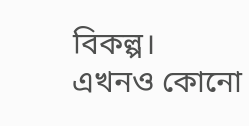বিকল্প।
এখনও কোনো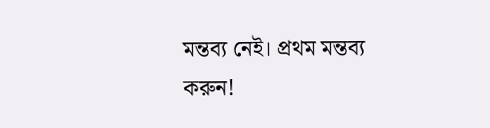মন্তব্য নেই। প্রথম মন্তব্য করুন!